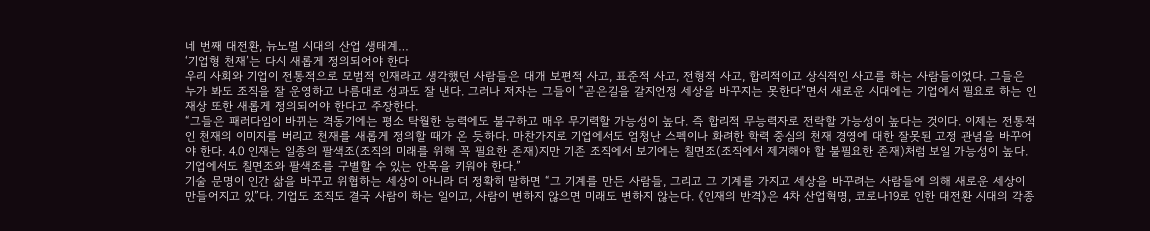네 번째 대전환, 뉴노멀 시대의 산업 생태계…
‘기업형 천재’는 다시 새롭게 정의되어야 한다
우리 사회와 기업이 전통적으로 모범적 인재라고 생각했던 사람들은 대개 보편적 사고, 표준적 사고, 전형적 사고, 합리적이고 상식적인 사고를 하는 사람들이었다. 그들은 누가 봐도 조직을 잘 운영하고 나름대로 성과도 잘 낸다. 그러나 저자는 그들이 “곧은길을 갈지언정 세상을 바꾸지는 못한다”면서 새로운 시대에는 기업에서 필요로 하는 인재상 또한 새롭게 정의되어야 한다고 주장한다.
“그들은 패러다임이 바뀌는 격동기에는 평소 탁월한 능력에도 불구하고 매우 무기력할 가능성이 높다. 즉 합리적 무능력자로 전락할 가능성이 높다는 것이다. 이제는 전통적인 천재의 이미지를 버리고 천재를 새롭게 정의할 때가 온 듯하다. 마찬가지로 기업에서도 엄청난 스펙이나 화려한 학력 중심의 천재 경영에 대한 잘못된 고정 관념을 바꾸어야 한다. 4.0 인재는 일종의 팔색조(조직의 미래를 위해 꼭 필요한 존재)지만 기존 조직에서 보기에는 칠면조(조직에서 제거해야 할 불필요한 존재)처럼 보일 가능성이 높다. 기업에서도 칠면조와 팔색조를 구별할 수 있는 안목을 키워야 한다.”
기술 문명이 인간 삶을 바꾸고 위협하는 세상이 아니라 더 정확히 말하면 “그 기계를 만든 사람들, 그리고 그 기계를 가지고 세상을 바꾸려는 사람들에 의해 새로운 세상이 만들어지고 있”다. 기업도 조직도 결국 사람이 하는 일이고, 사람이 변하지 않으면 미래도 변하지 않는다. 《인재의 반격》은 4차 산업혁명, 코로나19로 인한 대전환 시대의 각종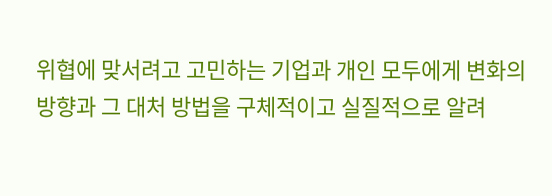위협에 맞서려고 고민하는 기업과 개인 모두에게 변화의 방향과 그 대처 방법을 구체적이고 실질적으로 알려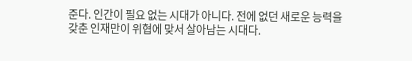준다. 인간이 필요 없는 시대가 아니다. 전에 없던 새로운 능력을 갖춘 인재만이 위협에 맞서 살아남는 시대다.